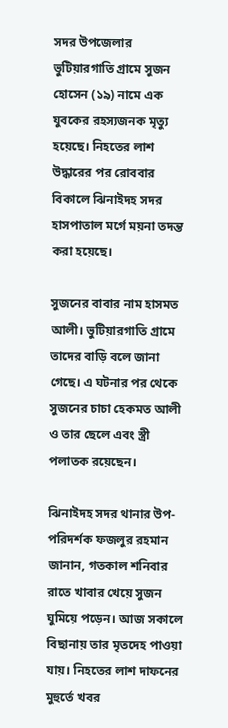সদর উপজেলার ভুটিয়ারগাতি গ্রামে সুজন হোসেন (১৯) নামে এক যুবকের রহস্যজনক মৃত্যু হয়েছে। নিহতের লাশ উদ্ধারের পর রোববার বিকালে ঝিনাইদহ সদর হাসপাতাল মর্গে ময়না তদন্ত করা হয়েছে।

সুজনের বাবার নাম হাসমত আলী। ভুটিয়ারগাতি গ্রামে তাদের বাড়ি বলে জানা গেছে। এ ঘটনার পর থেকে সুজনের চাচা হেকমত আলী ও তার ছেলে এবং স্ত্রী পলাতক রয়েছেন।

ঝিনাইদহ সদর থানার উপ-পরিদর্শক ফজলুর রহমান জানান, গতকাল শনিবার রাতে খাবার খেয়ে সুজন ঘুমিয়ে পড়েন। আজ সকালে বিছানায় তার মৃতদেহ পাওয়া যায়। নিহতের লাশ দাফনের মুহুর্তে খবর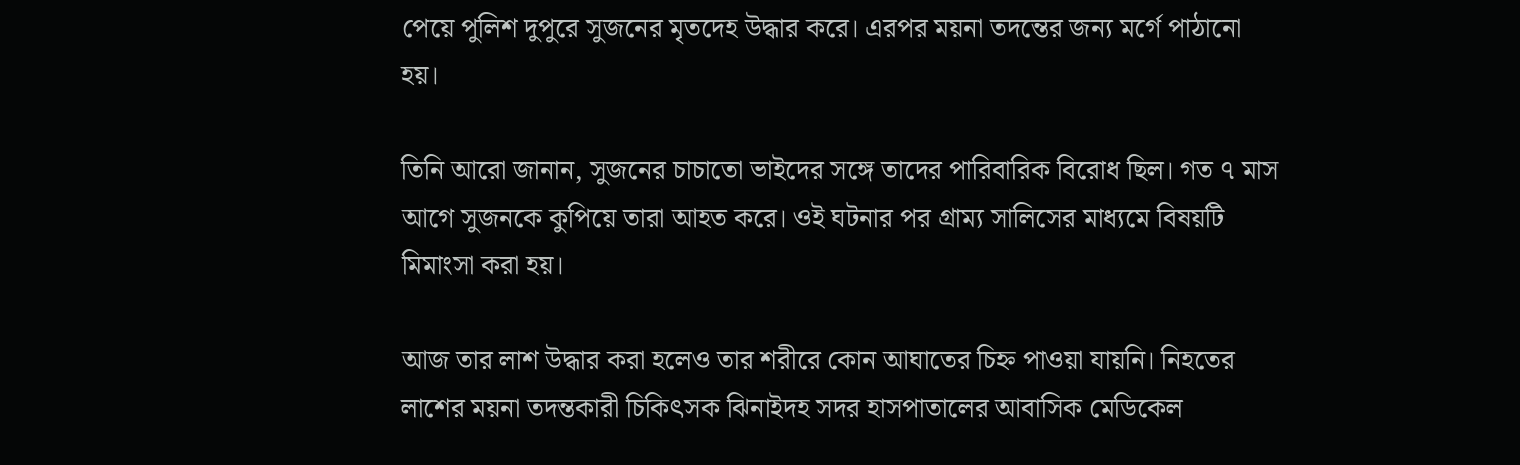পেয়ে পুলিশ দুপুরে সুজনের মৃতদেহ উদ্ধার করে। এরপর ময়না তদন্তের জন্য মর্গে পাঠানো হয়।

তিনি আরো জানান, সুজনের চাচাতো ভাইদের সঙ্গে তাদের পারিবারিক বিরোধ ছিল। গত ৭ মাস আগে সুজনকে কুপিয়ে তারা আহত করে। ওই ঘটনার পর গ্রাম্য সালিসের মাধ্যমে বিষয়টি মিমাংসা করা হয়।

আজ তার লাশ উদ্ধার করা হলেও তার শরীরে কোন আঘাতের চিহ্ন পাওয়া যায়নি। নিহতের লাশের ময়না তদন্তকারী চিকিৎসক ঝিনাইদহ সদর হাসপাতালের আবাসিক মেডিকেল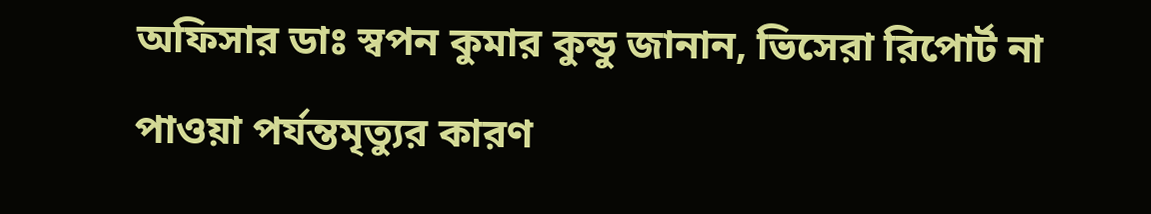অফিসার ডাঃ স্বপন কুমার কুন্ডু জানান, ভিসেরা রিপোর্ট না পাওয়া পর্যন্তমৃত্যুর কারণ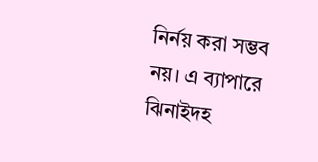নির্নয় করা সম্ভব নয়। এ ব্যাপারে ঝিনাইদহ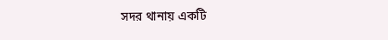সদর থানায় একটি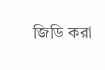জিডি করা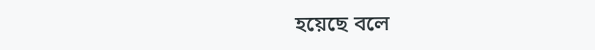হয়েছে বলে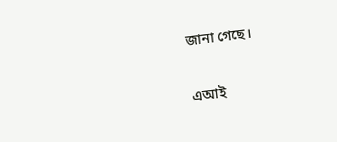জানা গেছে।

এআই